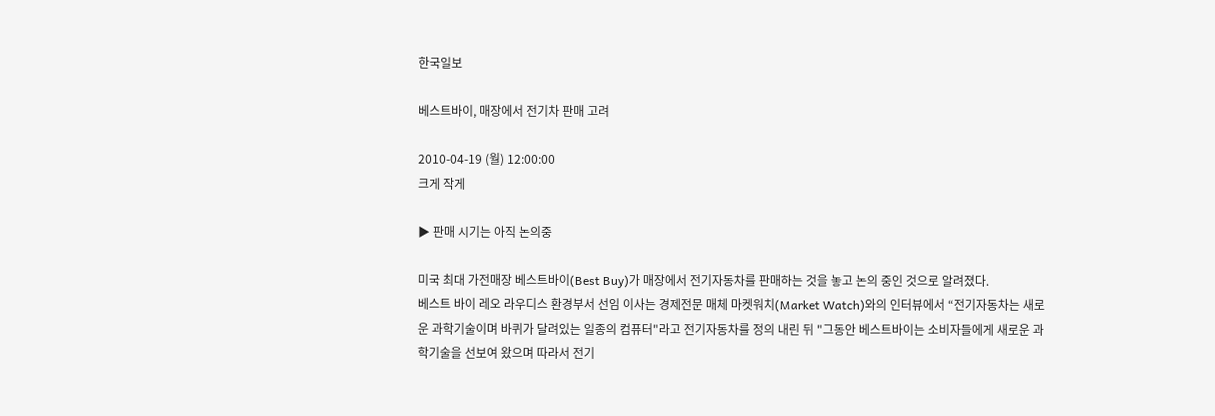한국일보

베스트바이, 매장에서 전기차 판매 고려

2010-04-19 (월) 12:00:00
크게 작게

▶ 판매 시기는 아직 논의중

미국 최대 가전매장 베스트바이(Best Buy)가 매장에서 전기자동차를 판매하는 것을 놓고 논의 중인 것으로 알려졌다.
베스트 바이 레오 라우디스 환경부서 선임 이사는 경제전문 매체 마켓워치(Market Watch)와의 인터뷰에서 “전기자동차는 새로운 과학기술이며 바퀴가 달려있는 일종의 컴퓨터"라고 전기자동차를 정의 내린 뒤 "그동안 베스트바이는 소비자들에게 새로운 과학기술을 선보여 왔으며 따라서 전기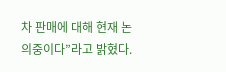차 판매에 대해 현재 논의중이다”라고 밝혔다.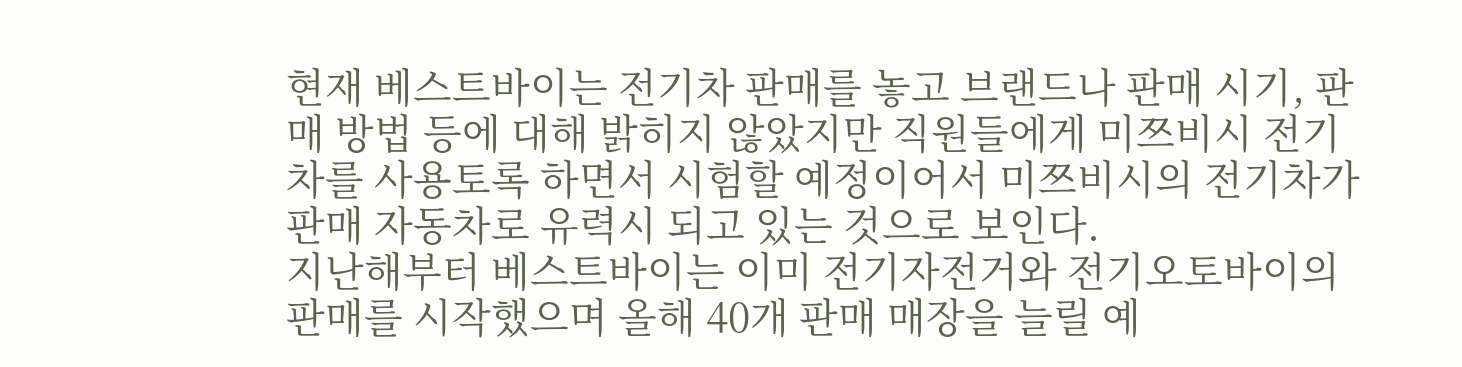현재 베스트바이는 전기차 판매를 놓고 브랜드나 판매 시기, 판매 방법 등에 대해 밝히지 않았지만 직원들에게 미쯔비시 전기차를 사용토록 하면서 시험할 예정이어서 미쯔비시의 전기차가 판매 자동차로 유력시 되고 있는 것으로 보인다.
지난해부터 베스트바이는 이미 전기자전거와 전기오토바이의 판매를 시작했으며 올해 40개 판매 매장을 늘릴 예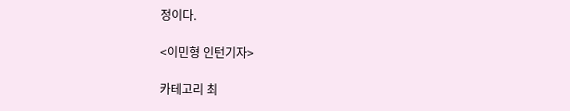정이다.

<이민형 인턴기자>

카테고리 최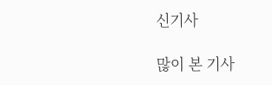신기사

많이 본 기사